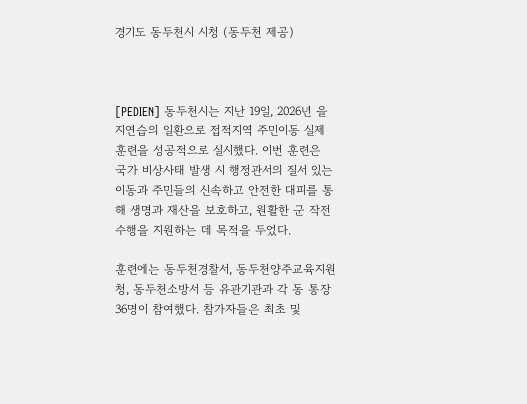경기도 동두천시 시청 (동두천 제공)



[PEDIEN] 동두천시는 지난 19일, 2026년 을지연습의 일환으로 접적지역 주민이동 실제훈련을 성공적으로 실시했다. 이번 훈련은 국가 비상사태 발생 시 행정관서의 질서 있는 이동과 주민들의 신속하고 안전한 대피를 통해 생명과 재산을 보호하고, 원활한 군 작전 수행을 지원하는 데 목적을 두었다.

훈련에는 동두천경찰서, 동두천양주교육지원청, 동두천소방서 등 유관기관과 각 동 통장 36명이 참여했다. 참가자들은 최초 및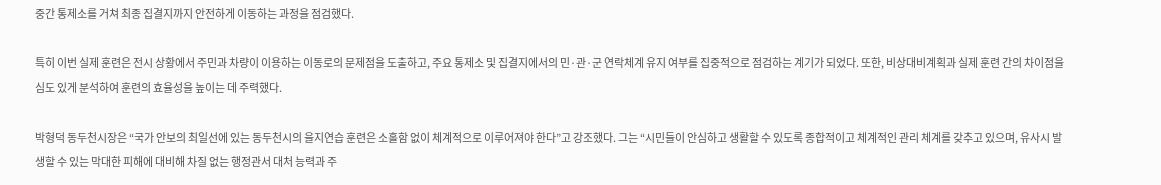중간 통제소를 거쳐 최종 집결지까지 안전하게 이동하는 과정을 점검했다.

특히 이번 실제 훈련은 전시 상황에서 주민과 차량이 이용하는 이동로의 문제점을 도출하고, 주요 통제소 및 집결지에서의 민·관·군 연락체계 유지 여부를 집중적으로 점검하는 계기가 되었다. 또한, 비상대비계획과 실제 훈련 간의 차이점을 심도 있게 분석하여 훈련의 효율성을 높이는 데 주력했다.

박형덕 동두천시장은 “국가 안보의 최일선에 있는 동두천시의 을지연습 훈련은 소홀함 없이 체계적으로 이루어져야 한다”고 강조했다. 그는 “시민들이 안심하고 생활할 수 있도록 종합적이고 체계적인 관리 체계를 갖추고 있으며, 유사시 발생할 수 있는 막대한 피해에 대비해 차질 없는 행정관서 대처 능력과 주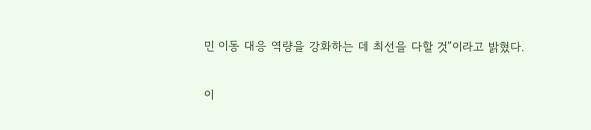민 이동 대응 역량을 강화하는 데 최선을 다할 것”이라고 밝혔다.

이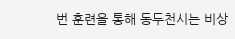번 훈련을 통해 동두천시는 비상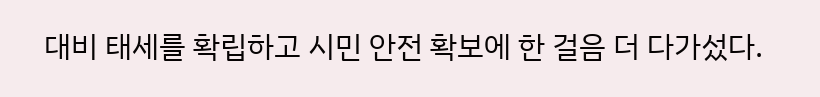대비 태세를 확립하고 시민 안전 확보에 한 걸음 더 다가섰다.